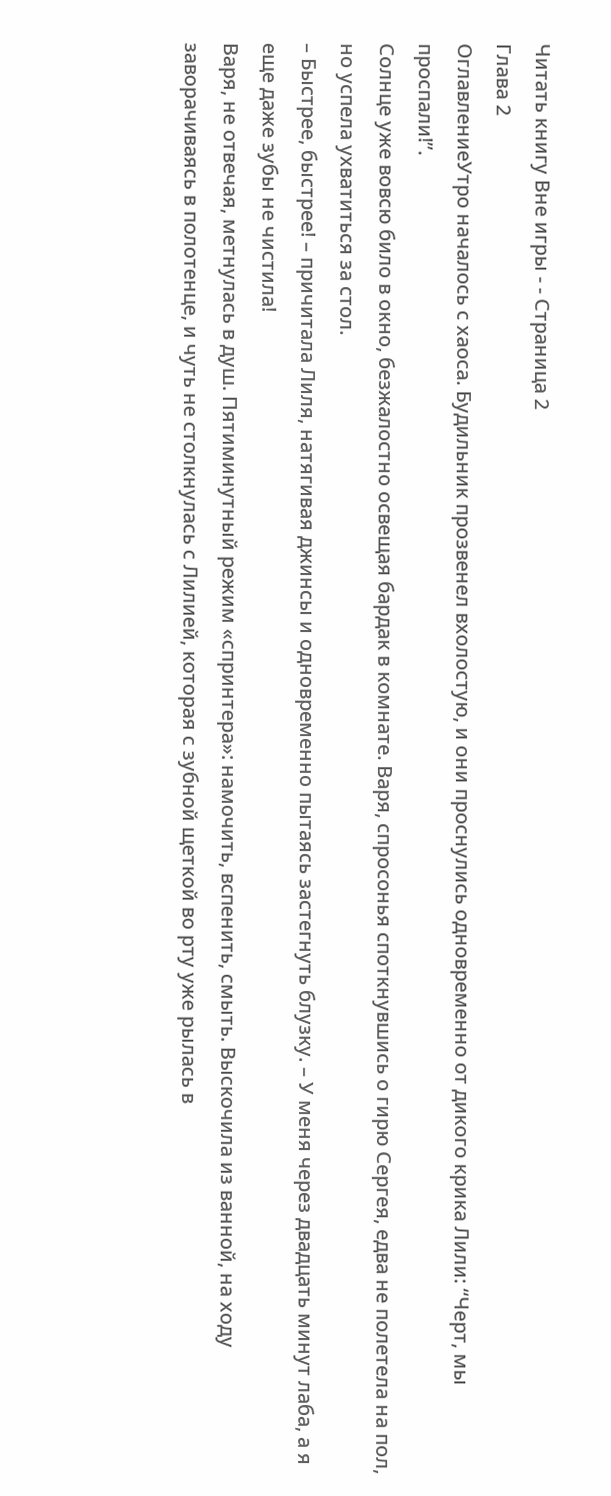Читать книгу Вне игры - - Страница 2
Глава 2
ОглавлениеУтро началось с хаоса. Будильник прозвенел вхолостую, и они проснулись одновременно от дикого крика Лили: “Черт, мы проспали!”.
Солнце уже вовсю било в окно, безжалостно освещая бардак в комнате. Варя, спросонья споткнувшись о гирю Сергея, едва не полетела на пол, но успела ухватиться за стол.
– Быстрее, быстрее! – причитала Лиля, натягивая джинсы и одновременно пытаясь застегнуть блузку. – У меня через двадцать минут лаба, а я еще даже зубы не чистила!
Варя, не отвечая, метнулась в душ. Пятиминутный режим «спринтера»: намочить, вспенить, смыть. Выскочила из ванной, на ходу заворачиваясь в полотенце, и чуть не столкнулась с Лилией, которая с зубной щеткой во рту уже рылась в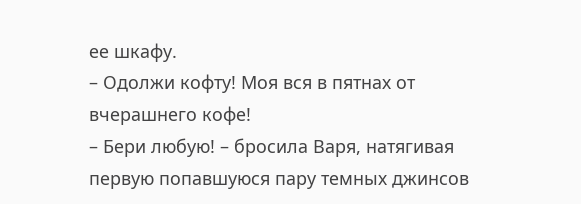ее шкафу.
– Одолжи кофту! Моя вся в пятнах от вчерашнего кофе!
– Бери любую! – бросила Варя, натягивая первую попавшуюся пару темных джинсов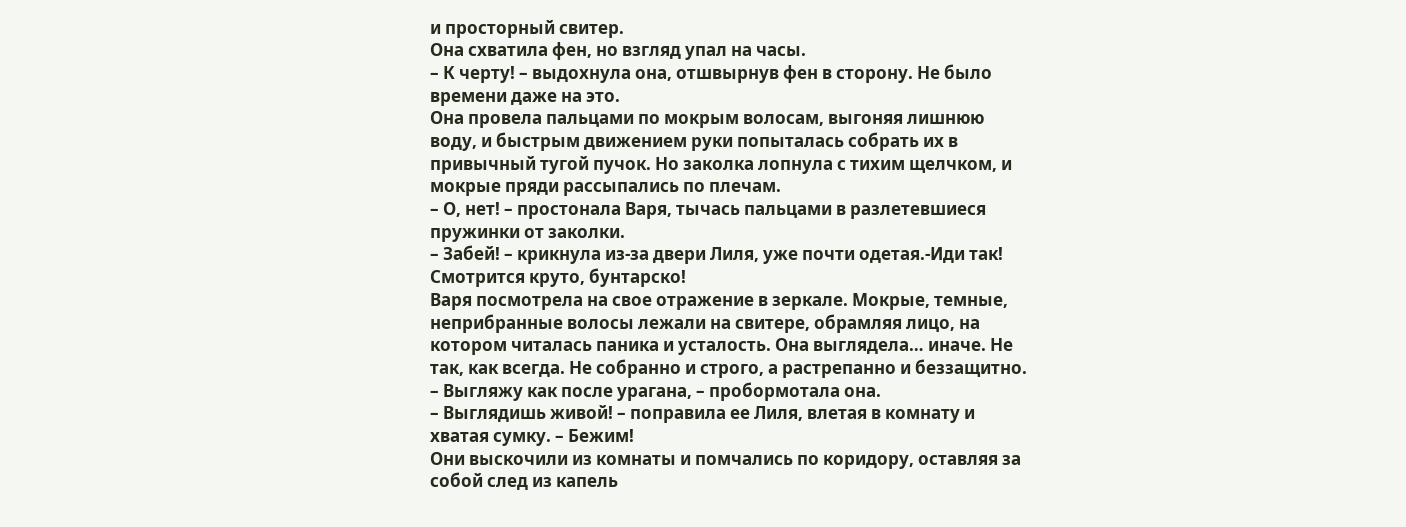и просторный свитер.
Она схватила фен, но взгляд упал на часы.
– К черту! – выдохнула она, отшвырнув фен в сторону. Не было времени даже на это.
Она провела пальцами по мокрым волосам, выгоняя лишнюю воду, и быстрым движением руки попыталась собрать их в привычный тугой пучок. Но заколка лопнула с тихим щелчком, и мокрые пряди рассыпались по плечам.
– О, нет! – простонала Варя, тычась пальцами в разлетевшиеся пружинки от заколки.
– Забей! – крикнула из-за двери Лиля, уже почти одетая.-Иди так! Смотрится круто, бунтарско!
Варя посмотрела на свое отражение в зеркале. Мокрые, темные, неприбранные волосы лежали на свитере, обрамляя лицо, на котором читалась паника и усталость. Она выглядела… иначе. Не так, как всегда. Не собранно и строго, а растрепанно и беззащитно.
– Выгляжу как после урагана, – пробормотала она.
– Выглядишь живой! – поправила ее Лиля, влетая в комнату и хватая сумку. – Бежим!
Они выскочили из комнаты и помчались по коридору, оставляя за собой след из капель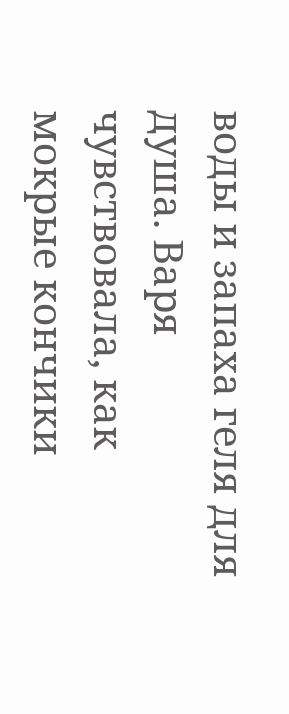воды и запаха геля для душа. Варя чувствовала, как мокрые кончики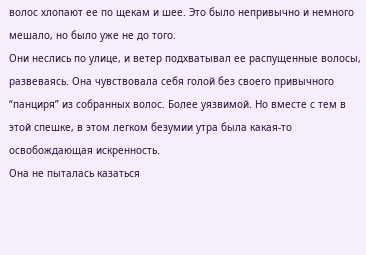волос хлопают ее по щекам и шее. Это было непривычно и немного мешало, но было уже не до того.
Они неслись по улице, и ветер подхватывал ее распущенные волосы, развеваясь. Она чувствовала себя голой без своего привычного “панциря” из собранных волос. Более уязвимой. Но вместе с тем в этой спешке, в этом легком безумии утра была какая-то освобождающая искренность.
Она не пыталась казаться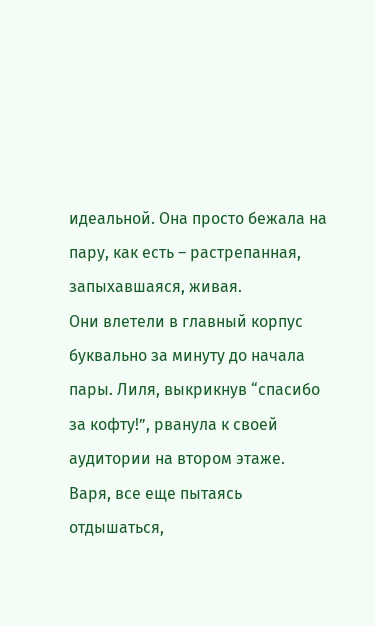идеальной. Она просто бежала на пару, как есть – растрепанная, запыхавшаяся, живая.
Они влетели в главный корпус буквально за минуту до начала пары. Лиля, выкрикнув “спасибо за кофту!”, рванула к своей аудитории на втором этаже. Варя, все еще пытаясь отдышаться,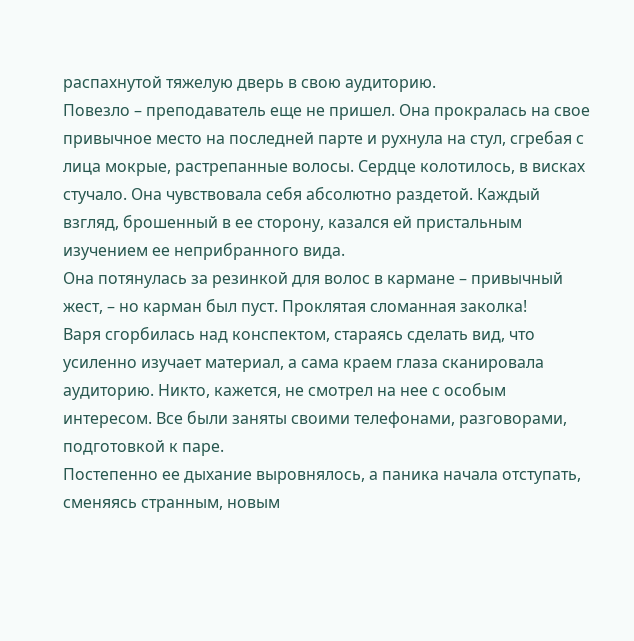распахнутой тяжелую дверь в свою аудиторию.
Повезло – преподаватель еще не пришел. Она прокралась на свое привычное место на последней парте и рухнула на стул, сгребая с лица мокрые, растрепанные волосы. Сердце колотилось, в висках стучало. Она чувствовала себя абсолютно раздетой. Каждый взгляд, брошенный в ее сторону, казался ей пристальным изучением ее неприбранного вида.
Она потянулась за резинкой для волос в кармане – привычный жест, – но карман был пуст. Проклятая сломанная заколка!
Варя сгорбилась над конспектом, стараясь сделать вид, что усиленно изучает материал, а сама краем глаза сканировала аудиторию. Никто, кажется, не смотрел на нее с особым интересом. Все были заняты своими телефонами, разговорами, подготовкой к паре.
Постепенно ее дыхание выровнялось, а паника начала отступать, сменяясь странным, новым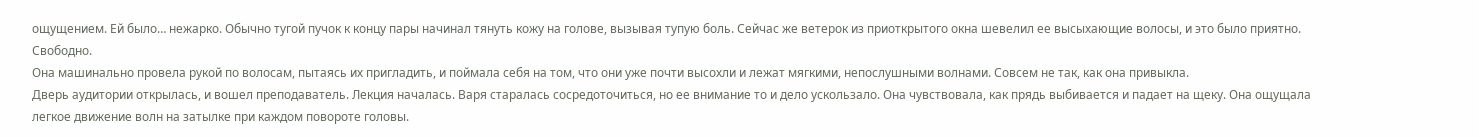ощущением. Ей было… нежарко. Обычно тугой пучок к концу пары начинал тянуть кожу на голове, вызывая тупую боль. Сейчас же ветерок из приоткрытого окна шевелил ее высыхающие волосы, и это было приятно. Свободно.
Она машинально провела рукой по волосам, пытаясь их пригладить, и поймала себя на том, что они уже почти высохли и лежат мягкими, непослушными волнами. Совсем не так, как она привыкла.
Дверь аудитории открылась, и вошел преподаватель. Лекция началась. Варя старалась сосредоточиться, но ее внимание то и дело ускользало. Она чувствовала, как прядь выбивается и падает на щеку. Она ощущала легкое движение волн на затылке при каждом повороте головы.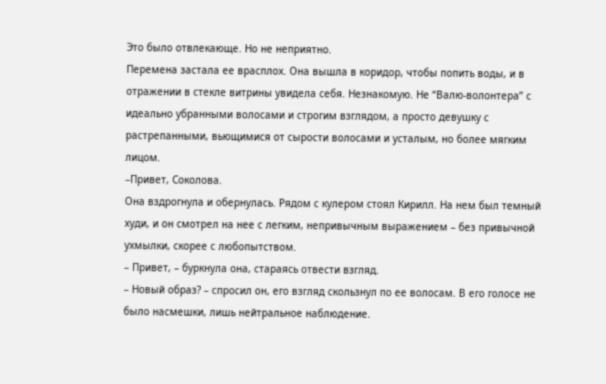Это было отвлекающе. Но не неприятно.
Перемена застала ее врасплох. Она вышла в коридор, чтобы попить воды, и в отражении в стекле витрины увидела себя. Незнакомую. Не “Валю-волонтера” с идеально убранными волосами и строгим взглядом, а просто девушку с растрепанными, вьющимися от сырости волосами и усталым, но более мягким лицом.
–Привет, Соколова.
Она вздрогнула и обернулась. Рядом с кулером стоял Кирилл. На нем был темный худи, и он смотрел на нее с легким, непривычным выражением – без привычной ухмылки, скорее с любопытством.
– Привет, – буркнула она, стараясь отвести взгляд.
– Новый образ? – спросил он, его взгляд скользнул по ее волосам. В его голосе не было насмешки, лишь нейтральное наблюдение.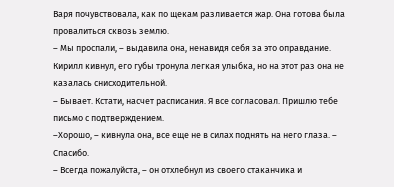Варя почувствовала, как по щекам разливается жар. Она готова была провалиться сквозь землю.
– Мы проспали, – выдавила она, ненавидя себя за это оправдание.
Кирилл кивнул, его губы тронула легкая улыбка, но на этот раз она не казалась снисходительной.
– Бывает. Кстати, насчет расписания. Я все согласовал. Пришлю тебе письмо с подтверждением.
–Хорошо, – кивнула она, все еще не в силах поднять на него глаза. – Спасибо.
– Всегда пожалуйста, – он отхлебнул из своего стаканчика и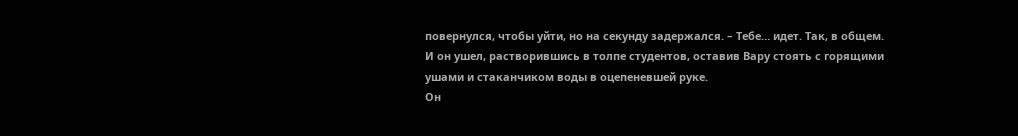повернулся, чтобы уйти, но на секунду задержался. – Тебе… идет. Так, в общем.
И он ушел, растворившись в толпе студентов, оставив Вару стоять с горящими ушами и стаканчиком воды в оцепеневшей руке.
Он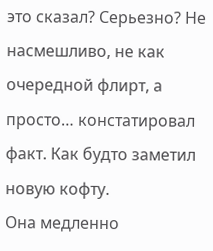это сказал? Серьезно? Не насмешливо, не как очередной флирт, а просто… констатировал факт. Как будто заметил новую кофту.
Она медленно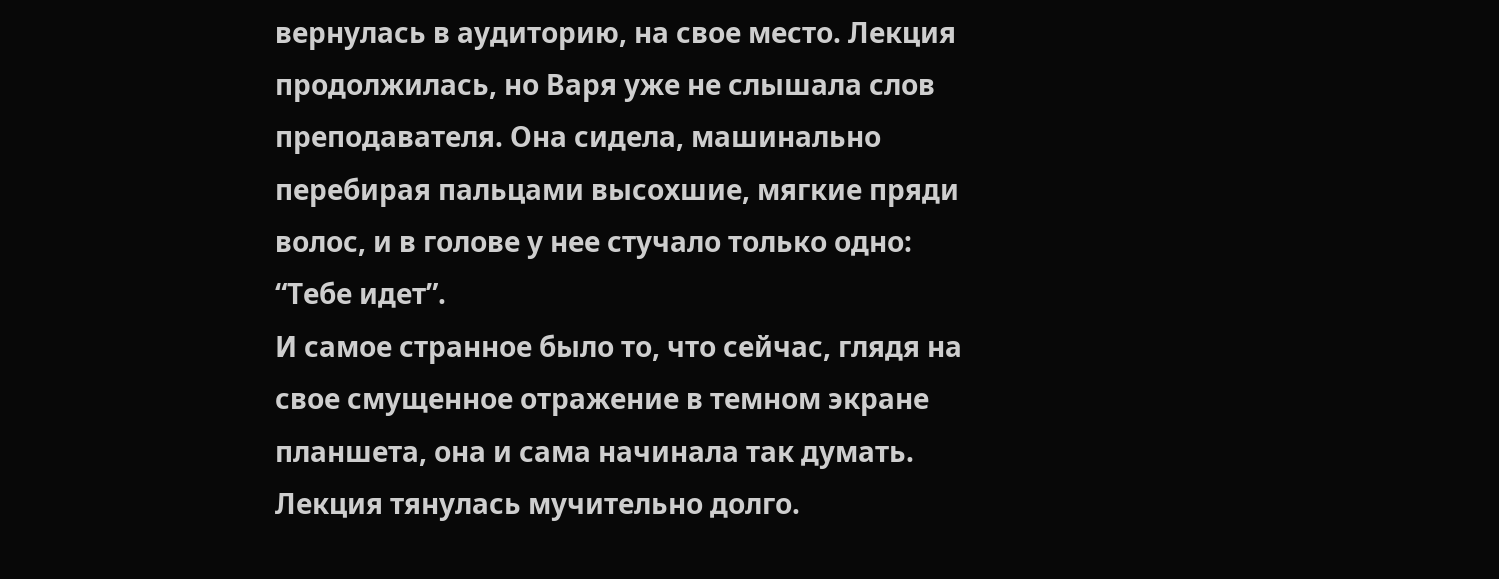вернулась в аудиторию, на свое место. Лекция продолжилась, но Варя уже не слышала слов преподавателя. Она сидела, машинально перебирая пальцами высохшие, мягкие пряди волос, и в голове у нее стучало только одно: “Тебе идет”.
И самое странное было то, что сейчас, глядя на свое смущенное отражение в темном экране планшета, она и сама начинала так думать.
Лекция тянулась мучительно долго.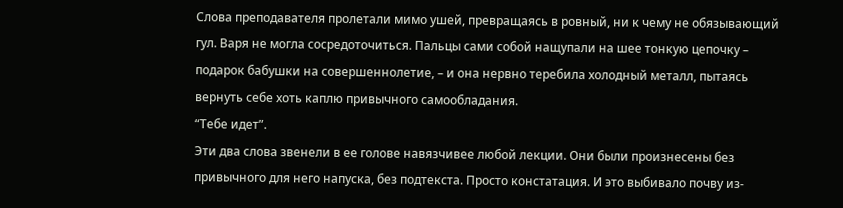Слова преподавателя пролетали мимо ушей, превращаясь в ровный, ни к чему не обязывающий гул. Варя не могла сосредоточиться. Пальцы сами собой нащупали на шее тонкую цепочку – подарок бабушки на совершеннолетие, – и она нервно теребила холодный металл, пытаясь вернуть себе хоть каплю привычного самообладания.
“Тебе идет”.
Эти два слова звенели в ее голове навязчивее любой лекции. Они были произнесены без привычного для него напуска, без подтекста. Просто констатация. И это выбивало почву из-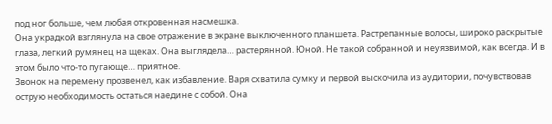под ног больше, чем любая откровенная насмешка.
Она украдкой взглянула на свое отражение в экране выключенного планшета. Растрепанные волосы, широко раскрытые глаза, легкий румянец на щеках. Она выглядела… растерянной. Юной. Не такой собранной и неуязвимой, как всегда. И в этом было что-то пугающе… приятное.
Звонок на перемену прозвенел, как избавление. Варя схватила сумку и первой выскочила из аудитории, почувствовав острую необходимость остаться наедине с собой. Она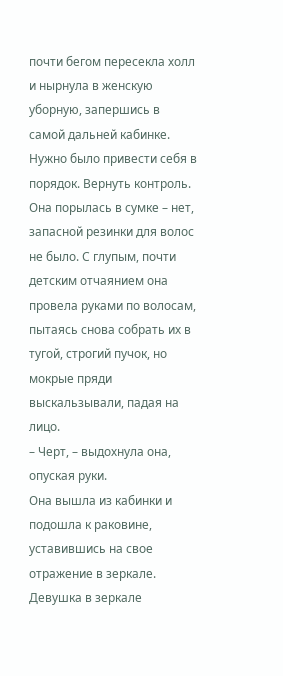почти бегом пересекла холл и нырнула в женскую уборную, запершись в самой дальней кабинке.
Нужно было привести себя в порядок. Вернуть контроль. Она порылась в сумке – нет, запасной резинки для волос не было. С глупым, почти детским отчаянием она провела руками по волосам, пытаясь снова собрать их в тугой, строгий пучок, но мокрые пряди выскальзывали, падая на лицо.
– Черт, – выдохнула она, опуская руки.
Она вышла из кабинки и подошла к раковине, уставившись на свое отражение в зеркале. Девушка в зеркале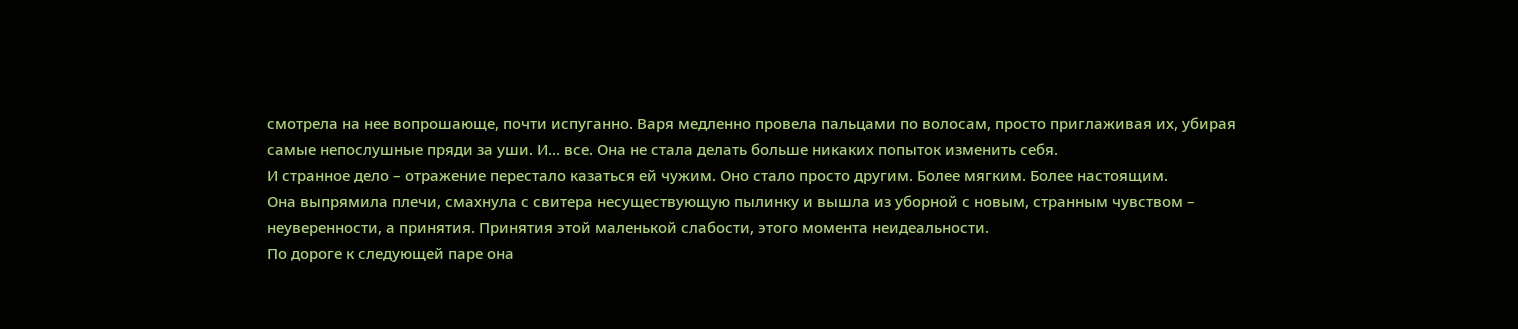смотрела на нее вопрошающе, почти испуганно. Варя медленно провела пальцами по волосам, просто приглаживая их, убирая самые непослушные пряди за уши. И… все. Она не стала делать больше никаких попыток изменить себя.
И странное дело – отражение перестало казаться ей чужим. Оно стало просто другим. Более мягким. Более настоящим.
Она выпрямила плечи, смахнула с свитера несуществующую пылинку и вышла из уборной с новым, странным чувством – неуверенности, а принятия. Принятия этой маленькой слабости, этого момента неидеальности.
По дороге к следующей паре она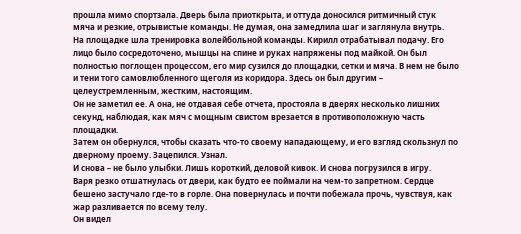прошла мимо спортзала. Дверь была приоткрыта, и оттуда доносился ритмичный стук мяча и резкие, отрывистые команды. Не думая, она замедлила шаг и заглянула внутрь.
На площадке шла тренировка волейбольной команды. Кирилл отрабатывал подачу. Его лицо было сосредоточено, мышцы на спине и руках напряжены под майкой. Он был полностью поглощен процессом, его мир сузился до площадки, сетки и мяча. В нем не было и тени того самовлюбленного щеголя из коридора. Здесь он был другим – целеустремленным, жестким, настоящим.
Он не заметил ее. А она, не отдавая себе отчета, простояла в дверях несколько лишних секунд, наблюдая, как мяч с мощным свистом врезается в противоположную часть площадки.
Затем он обернулся, чтобы сказать что-то своему нападающему, и его взгляд скользнул по дверному проему. Зацепился. Узнал.
И снова – не было улыбки. Лишь короткий, деловой кивок. И снова погрузился в игру.
Варя резко отшатнулась от двери, как будто ее поймали на чем-то запретном. Сердце бешено застучало где-то в горле. Она повернулась и почти побежала прочь, чувствуя, как жар разливается по всему телу.
Он видел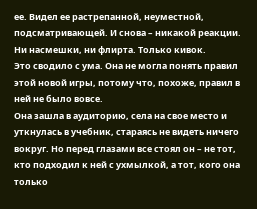ее. Видел ее растрепанной, неуместной, подсматривающей. И снова – никакой реакции. Ни насмешки, ни флирта. Только кивок.
Это сводило с ума. Она не могла понять правил этой новой игры, потому что, похоже, правил в ней не было вовсе.
Она зашла в аудиторию, села на свое место и уткнулась в учебник, стараясь не видеть ничего вокруг. Но перед глазами все стоял он – не тот, кто подходил к ней с ухмылкой, а тот, кого она только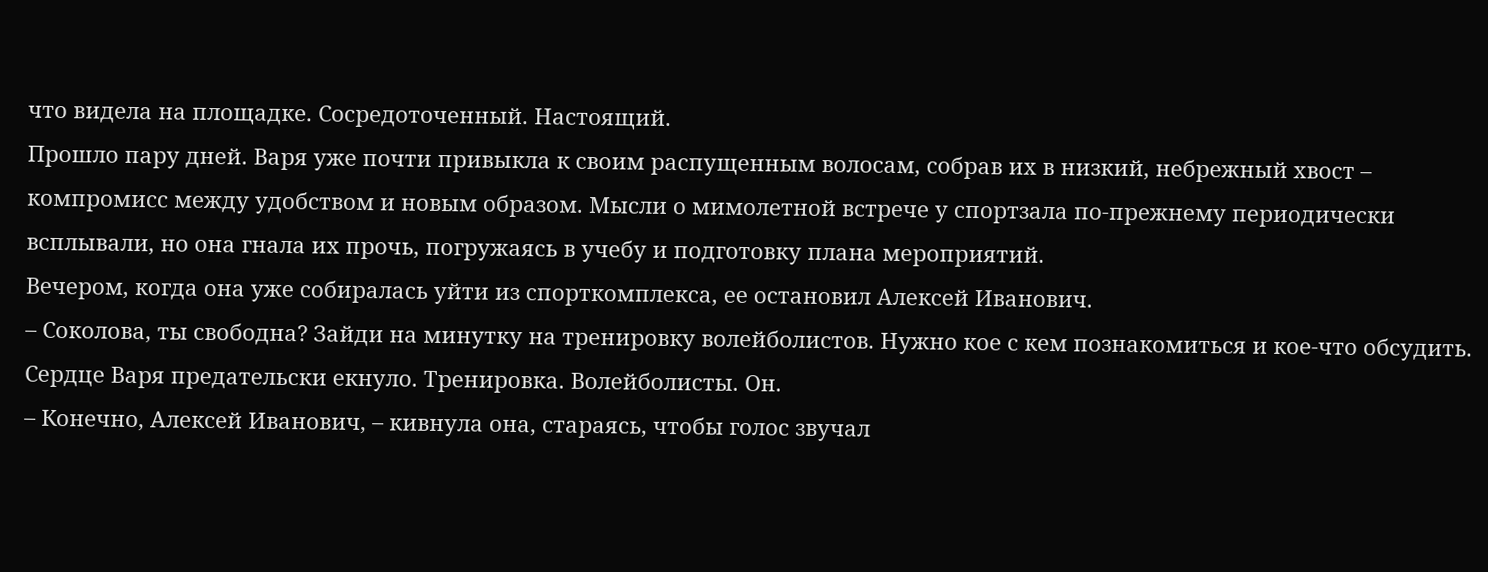что видела на площадке. Сосредоточенный. Настоящий.
Прошло пару дней. Варя уже почти привыкла к своим распущенным волосам, собрав их в низкий, небрежный хвост – компромисс между удобством и новым образом. Мысли о мимолетной встрече у спортзала по-прежнему периодически всплывали, но она гнала их прочь, погружаясь в учебу и подготовку плана мероприятий.
Вечером, когда она уже собиралась уйти из спорткомплекса, ее остановил Алексей Иванович.
– Соколова, ты свободна? Зайди на минутку на тренировку волейболистов. Нужно кое с кем познакомиться и кое-что обсудить.
Сердце Варя предательски екнуло. Тренировка. Волейболисты. Он.
– Конечно, Алексей Иванович, – кивнула она, стараясь, чтобы голос звучал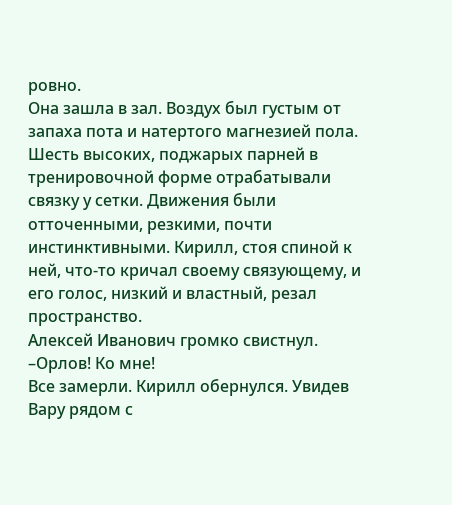ровно.
Она зашла в зал. Воздух был густым от запаха пота и натертого магнезией пола. Шесть высоких, поджарых парней в тренировочной форме отрабатывали связку у сетки. Движения были отточенными, резкими, почти инстинктивными. Кирилл, стоя спиной к ней, что-то кричал своему связующему, и его голос, низкий и властный, резал пространство.
Алексей Иванович громко свистнул.
–Орлов! Ко мне!
Все замерли. Кирилл обернулся. Увидев Вару рядом с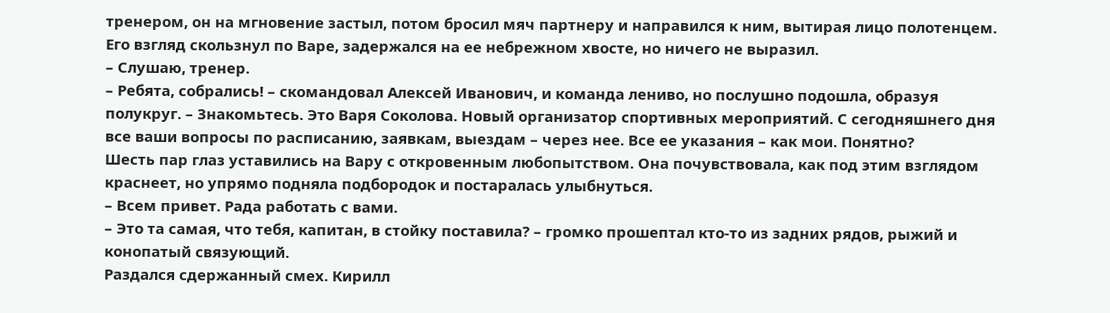тренером, он на мгновение застыл, потом бросил мяч партнеру и направился к ним, вытирая лицо полотенцем. Его взгляд скользнул по Варе, задержался на ее небрежном хвосте, но ничего не выразил.
– Слушаю, тренер.
– Ребята, собрались! – скомандовал Алексей Иванович, и команда лениво, но послушно подошла, образуя полукруг. – Знакомьтесь. Это Варя Соколова. Новый организатор спортивных мероприятий. С сегодняшнего дня все ваши вопросы по расписанию, заявкам, выездам – через нее. Все ее указания – как мои. Понятно?
Шесть пар глаз уставились на Вару с откровенным любопытством. Она почувствовала, как под этим взглядом краснеет, но упрямо подняла подбородок и постаралась улыбнуться.
– Всем привет. Рада работать с вами.
– Это та самая, что тебя, капитан, в стойку поставила? – громко прошептал кто-то из задних рядов, рыжий и конопатый связующий.
Раздался сдержанный смех. Кирилл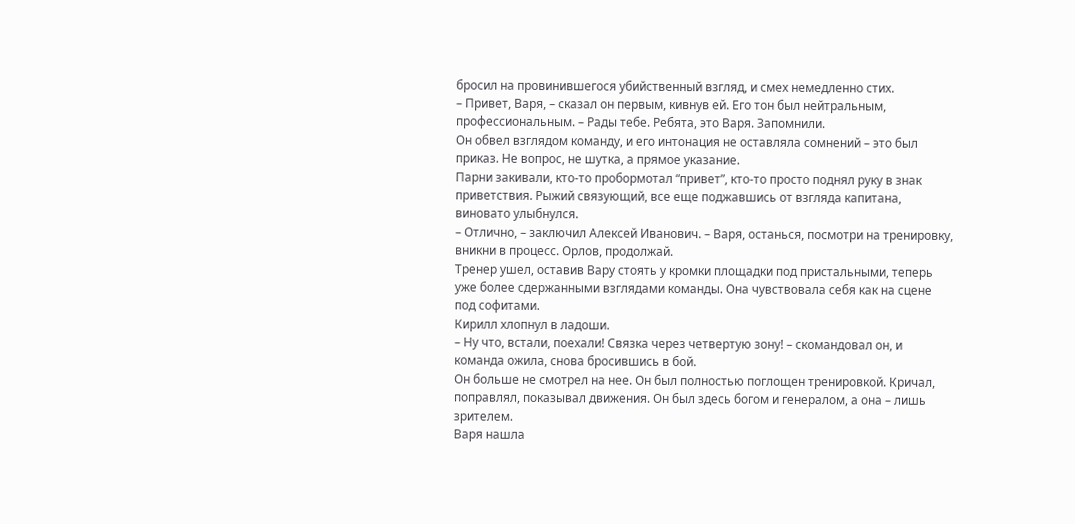бросил на провинившегося убийственный взгляд, и смех немедленно стих.
– Привет, Варя, – сказал он первым, кивнув ей. Его тон был нейтральным, профессиональным. – Рады тебе. Ребята, это Варя. Запомнили.
Он обвел взглядом команду, и его интонация не оставляла сомнений – это был приказ. Не вопрос, не шутка, а прямое указание.
Парни закивали, кто-то пробормотал “привет”, кто-то просто поднял руку в знак приветствия. Рыжий связующий, все еще поджавшись от взгляда капитана, виновато улыбнулся.
– Отлично, – заключил Алексей Иванович. – Варя, останься, посмотри на тренировку, вникни в процесс. Орлов, продолжай.
Тренер ушел, оставив Вару стоять у кромки площадки под пристальными, теперь уже более сдержанными взглядами команды. Она чувствовала себя как на сцене под софитами.
Кирилл хлопнул в ладоши.
– Ну что, встали, поехали! Связка через четвертую зону! – скомандовал он, и команда ожила, снова бросившись в бой.
Он больше не смотрел на нее. Он был полностью поглощен тренировкой. Кричал, поправлял, показывал движения. Он был здесь богом и генералом, а она – лишь зрителем.
Варя нашла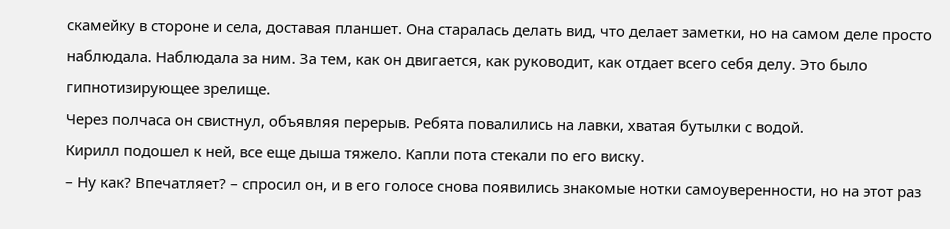скамейку в стороне и села, доставая планшет. Она старалась делать вид, что делает заметки, но на самом деле просто наблюдала. Наблюдала за ним. За тем, как он двигается, как руководит, как отдает всего себя делу. Это было гипнотизирующее зрелище.
Через полчаса он свистнул, объявляя перерыв. Ребята повалились на лавки, хватая бутылки с водой.
Кирилл подошел к ней, все еще дыша тяжело. Капли пота стекали по его виску.
– Ну как? Впечатляет? – спросил он, и в его голосе снова появились знакомые нотки самоуверенности, но на этот раз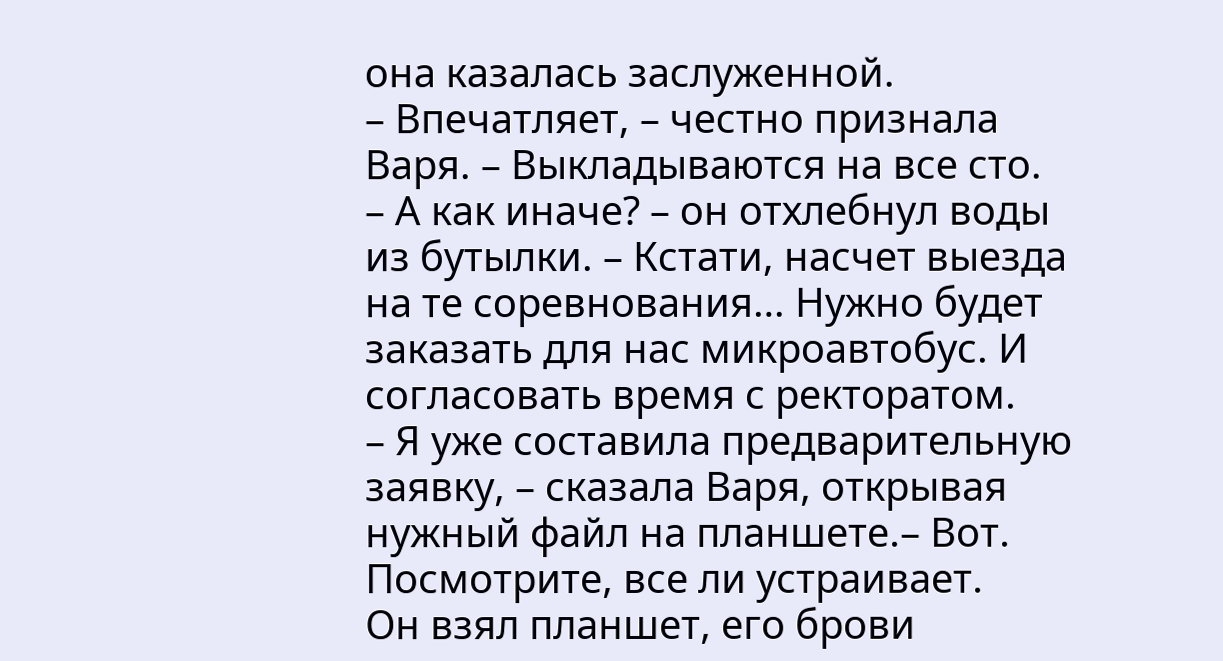она казалась заслуженной.
– Впечатляет, – честно признала Варя. – Выкладываются на все сто.
– А как иначе? – он отхлебнул воды из бутылки. – Кстати, насчет выезда на те соревнования… Нужно будет заказать для нас микроавтобус. И согласовать время с ректоратом.
– Я уже составила предварительную заявку, – сказала Варя, открывая нужный файл на планшете.– Вот. Посмотрите, все ли устраивает.
Он взял планшет, его брови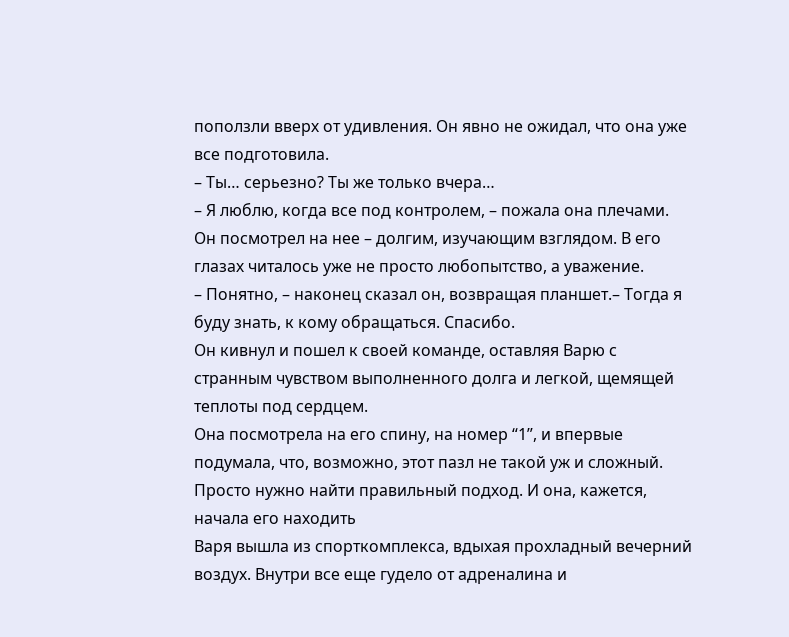поползли вверх от удивления. Он явно не ожидал, что она уже все подготовила.
– Ты… серьезно? Ты же только вчера…
– Я люблю, когда все под контролем, – пожала она плечами.
Он посмотрел на нее – долгим, изучающим взглядом. В его глазах читалось уже не просто любопытство, а уважение.
– Понятно, – наконец сказал он, возвращая планшет.– Тогда я буду знать, к кому обращаться. Спасибо.
Он кивнул и пошел к своей команде, оставляя Варю с странным чувством выполненного долга и легкой, щемящей теплоты под сердцем.
Она посмотрела на его спину, на номер “1”, и впервые подумала, что, возможно, этот пазл не такой уж и сложный. Просто нужно найти правильный подход. И она, кажется, начала его находить
Варя вышла из спорткомплекса, вдыхая прохладный вечерний воздух. Внутри все еще гудело от адреналина и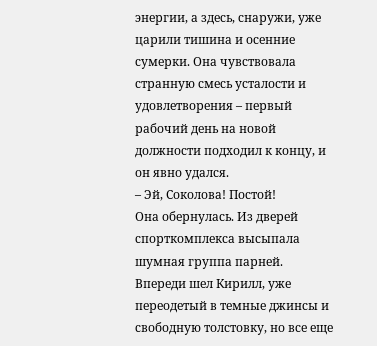энергии, а здесь, снаружи, уже царили тишина и осенние сумерки. Она чувствовала странную смесь усталости и удовлетворения – первый рабочий день на новой должности подходил к концу, и он явно удался.
– Эй, Соколова! Постой!
Она обернулась. Из дверей спорткомплекса высыпала шумная группа парней. Впереди шел Кирилл, уже переодетый в темные джинсы и свободную толстовку, но все еще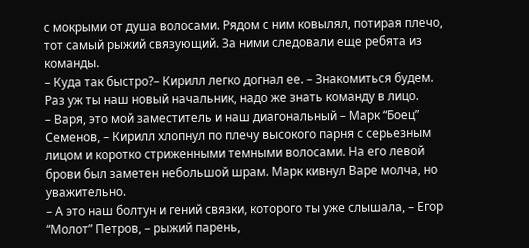с мокрыми от душа волосами. Рядом с ним ковылял, потирая плечо, тот самый рыжий связующий. За ними следовали еще ребята из команды.
– Куда так быстро?– Кирилл легко догнал ее. – Знакомиться будем. Раз уж ты наш новый начальник, надо же знать команду в лицо.
– Варя, это мой заместитель и наш диагональный – Марк “Боец” Семенов, – Кирилл хлопнул по плечу высокого парня с серьезным лицом и коротко стриженными темными волосами. На его левой брови был заметен небольшой шрам. Марк кивнул Варе молча, но уважительно.
– А это наш болтун и гений связки, которого ты уже слышала, – Егор “Молот” Петров, – рыжий парень,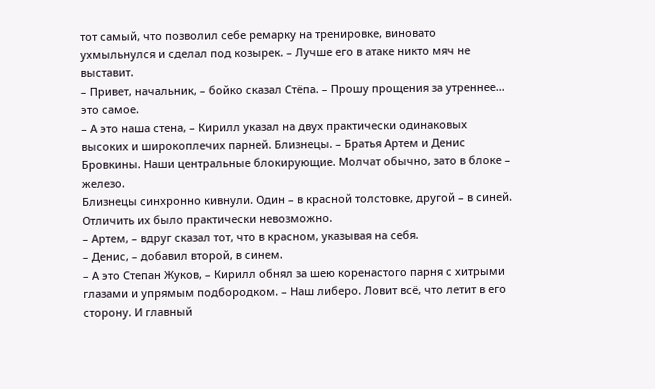тот самый, что позволил себе ремарку на тренировке, виновато ухмыльнулся и сделал под козырек. – Лучше его в атаке никто мяч не выставит.
– Привет, начальник, – бойко сказал Стёпа. – Прошу прощения за утреннее… это самое.
– А это наша стена, – Кирилл указал на двух практически одинаковых высоких и широкоплечих парней. Близнецы. – Братья Артем и Денис Бровкины. Наши центральные блокирующие. Молчат обычно, зато в блоке – железо.
Близнецы синхронно кивнули. Один – в красной толстовке, другой – в синей. Отличить их было практически невозможно.
– Артем, – вдруг сказал тот, что в красном, указывая на себя.
– Денис, – добавил второй, в синем.
– А это Степан Жуков, – Кирилл обнял за шею коренастого парня с хитрыми глазами и упрямым подбородком. – Наш либеро. Ловит всё, что летит в его сторону. И главный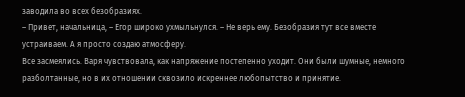заводила во всех безобразиях.
– Привет, начальница, – Егор широко ухмыльнулся. – Не верь ему. Безобразия тут все вместе устраиваем. А я просто создаю атмосферу.
Все засмеялись. Варя чувствовала, как напряжение постепенно уходит. Они были шумные, немного разболтанные, но в их отношении сквозило искреннее любопытство и принятие.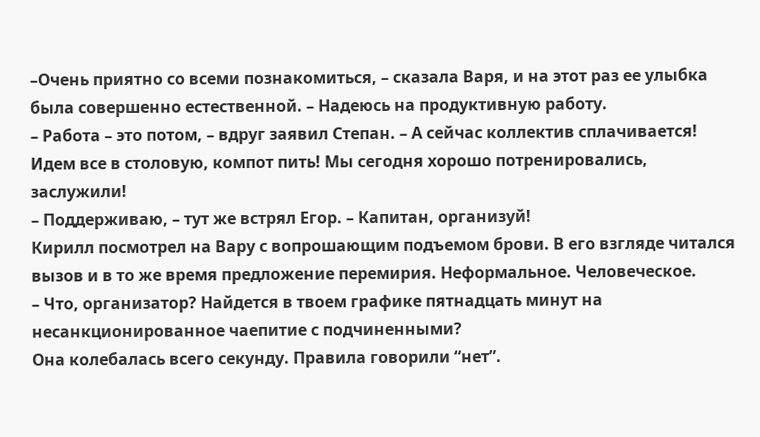–Очень приятно со всеми познакомиться, – сказала Варя, и на этот раз ее улыбка была совершенно естественной. – Надеюсь на продуктивную работу.
– Работа – это потом, – вдруг заявил Степан. – А сейчас коллектив сплачивается! Идем все в столовую, компот пить! Мы сегодня хорошо потренировались, заслужили!
– Поддерживаю, – тут же встрял Егор. – Капитан, организуй!
Кирилл посмотрел на Вару с вопрошающим подъемом брови. В его взгляде читался вызов и в то же время предложение перемирия. Неформальное. Человеческое.
– Что, организатор? Найдется в твоем графике пятнадцать минут на несанкционированное чаепитие с подчиненными?
Она колебалась всего секунду. Правила говорили “нет”.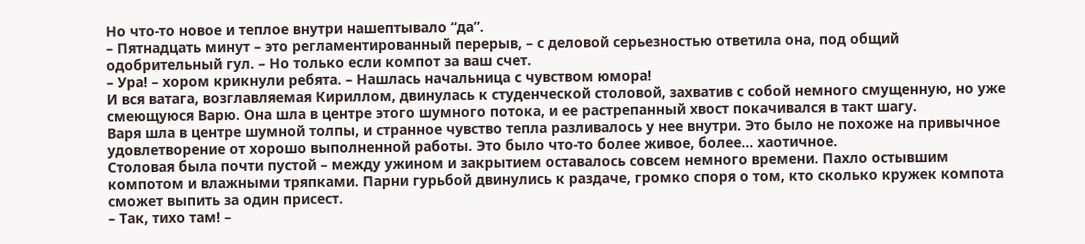Но что-то новое и теплое внутри нашептывало “да”.
– Пятнадцать минут – это регламентированный перерыв, – с деловой серьезностью ответила она, под общий одобрительный гул. – Но только если компот за ваш счет.
– Ура! – хором крикнули ребята. – Нашлась начальница с чувством юмора!
И вся ватага, возглавляемая Кириллом, двинулась к студенческой столовой, захватив с собой немного смущенную, но уже смеющуюся Варю. Она шла в центре этого шумного потока, и ее растрепанный хвост покачивался в такт шагу.
Варя шла в центре шумной толпы, и странное чувство тепла разливалось у нее внутри. Это было не похоже на привычное удовлетворение от хорошо выполненной работы. Это было что-то более живое, более… хаотичное.
Столовая была почти пустой – между ужином и закрытием оставалось совсем немного времени. Пахло остывшим компотом и влажными тряпками. Парни гурьбой двинулись к раздаче, громко споря о том, кто сколько кружек компота сможет выпить за один присест.
– Так, тихо там! –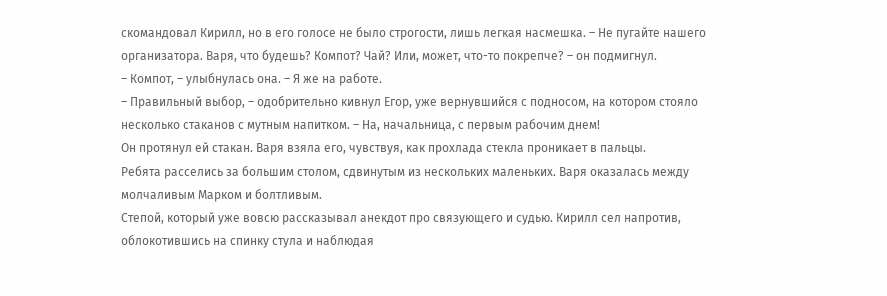скомандовал Кирилл, но в его голосе не было строгости, лишь легкая насмешка. – Не пугайте нашего организатора. Варя, что будешь? Компот? Чай? Или, может, что-то покрепче? – он подмигнул.
– Компот, – улыбнулась она. – Я же на работе.
– Правильный выбор, – одобрительно кивнул Егор, уже вернувшийся с подносом, на котором стояло несколько стаканов с мутным напитком. – На, начальница, с первым рабочим днем!
Он протянул ей стакан. Варя взяла его, чувствуя, как прохлада стекла проникает в пальцы.
Ребята расселись за большим столом, сдвинутым из нескольких маленьких. Варя оказалась между молчаливым Марком и болтливым.
Степой, который уже вовсю рассказывал анекдот про связующего и судью. Кирилл сел напротив, облокотившись на спинку стула и наблюдая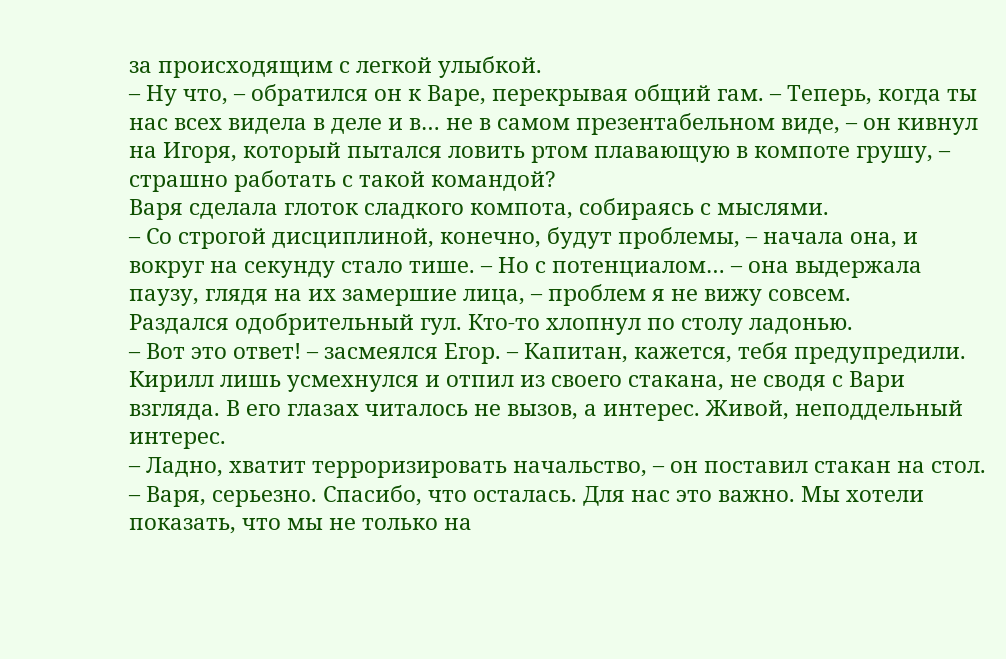за происходящим с легкой улыбкой.
– Ну что, – обратился он к Варе, перекрывая общий гам. – Теперь, когда ты нас всех видела в деле и в… не в самом презентабельном виде, – он кивнул на Игоря, который пытался ловить ртом плавающую в компоте грушу, – страшно работать с такой командой?
Варя сделала глоток сладкого компота, собираясь с мыслями.
– Со строгой дисциплиной, конечно, будут проблемы, – начала она, и вокруг на секунду стало тише. – Но с потенциалом… – она выдержала паузу, глядя на их замершие лица, – проблем я не вижу совсем.
Раздался одобрительный гул. Кто-то хлопнул по столу ладонью.
– Вот это ответ! – засмеялся Егор. – Капитан, кажется, тебя предупредили.
Кирилл лишь усмехнулся и отпил из своего стакана, не сводя с Вари взгляда. В его глазах читалось не вызов, а интерес. Живой, неподдельный интерес.
– Ладно, хватит терроризировать начальство, – он поставил стакан на стол. – Варя, серьезно. Спасибо, что осталась. Для нас это важно. Мы хотели показать, что мы не только на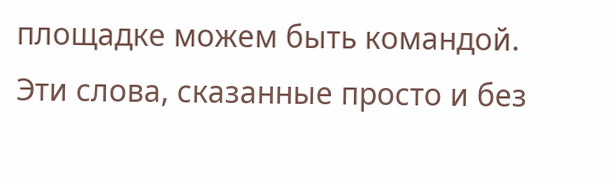площадке можем быть командой.
Эти слова, сказанные просто и без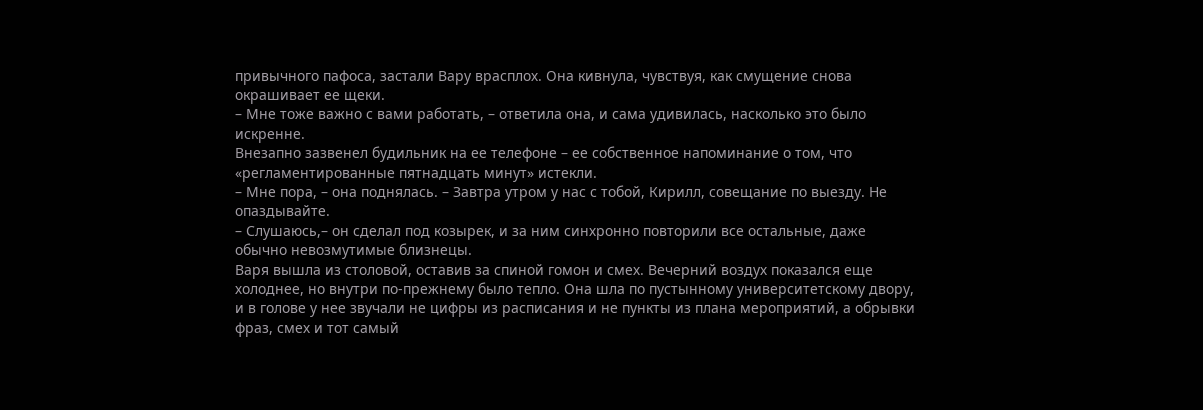привычного пафоса, застали Вару врасплох. Она кивнула, чувствуя, как смущение снова окрашивает ее щеки.
– Мне тоже важно с вами работать, – ответила она, и сама удивилась, насколько это было искренне.
Внезапно зазвенел будильник на ее телефоне – ее собственное напоминание о том, что «регламентированные пятнадцать минут» истекли.
– Мне пора, – она поднялась. – Завтра утром у нас с тобой, Кирилл, совещание по выезду. Не опаздывайте.
– Слушаюсь,– он сделал под козырек, и за ним синхронно повторили все остальные, даже обычно невозмутимые близнецы.
Варя вышла из столовой, оставив за спиной гомон и смех. Вечерний воздух показался еще холоднее, но внутри по-прежнему было тепло. Она шла по пустынному университетскому двору, и в голове у нее звучали не цифры из расписания и не пункты из плана мероприятий, а обрывки фраз, смех и тот самый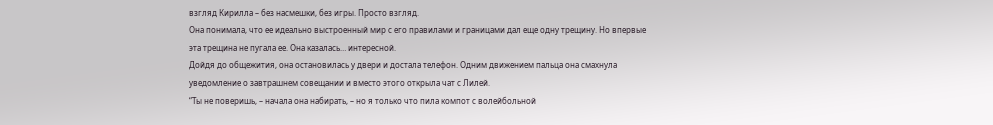взгляд Кирилла – без насмешки, без игры. Просто взгляд.
Она понимала, что ее идеально выстроенный мир с его правилами и границами дал еще одну трещину. Но впервые эта трещина не пугала ее. Она казалась… интересной.
Дойдя до общежития, она остановилась у двери и достала телефон. Одним движением пальца она смахнула уведомление о завтрашнем совещании и вместо этого открыла чат с Лилей.
“Ты не поверишь, – начала она набирать, – но я только что пила компот с волейбольной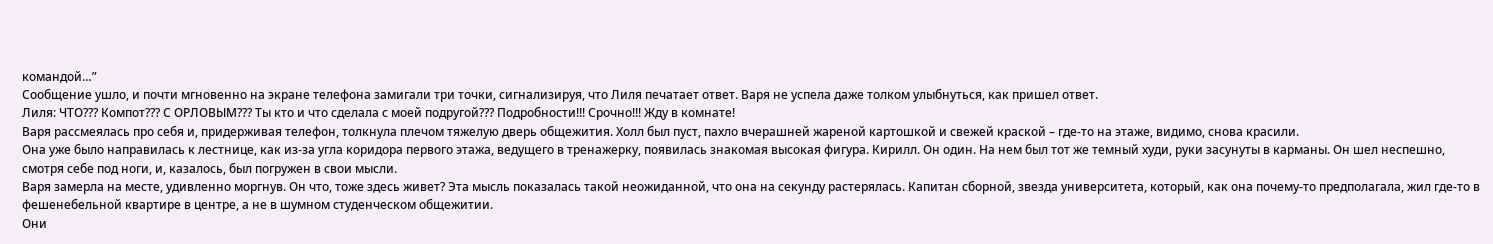командой…”
Сообщение ушло, и почти мгновенно на экране телефона замигали три точки, сигнализируя, что Лиля печатает ответ. Варя не успела даже толком улыбнуться, как пришел ответ.
Лиля: ЧТО??? Компот??? С ОРЛОВЫМ??? Ты кто и что сделала с моей подругой??? Подробности!!! Срочно!!! Жду в комнате!
Варя рассмеялась про себя и, придерживая телефон, толкнула плечом тяжелую дверь общежития. Холл был пуст, пахло вчерашней жареной картошкой и свежей краской – где-то на этаже, видимо, снова красили.
Она уже было направилась к лестнице, как из-за угла коридора первого этажа, ведущего в тренажерку, появилась знакомая высокая фигура. Кирилл. Он один. На нем был тот же темный худи, руки засунуты в карманы. Он шел неспешно, смотря себе под ноги, и, казалось, был погружен в свои мысли.
Варя замерла на месте, удивленно моргнув. Он что, тоже здесь живет? Эта мысль показалась такой неожиданной, что она на секунду растерялась. Капитан сборной, звезда университета, который, как она почему-то предполагала, жил где-то в фешенебельной квартире в центре, а не в шумном студенческом общежитии.
Они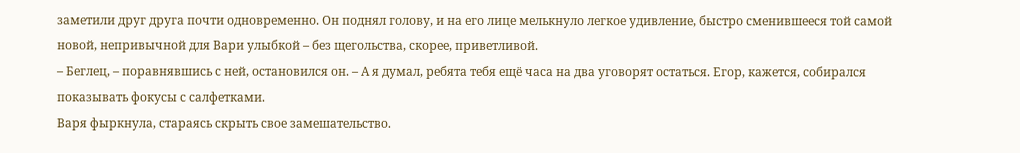заметили друг друга почти одновременно. Он поднял голову, и на его лице мелькнуло легкое удивление, быстро сменившееся той самой новой, непривычной для Вари улыбкой – без щегольства, скорее, приветливой.
– Беглец, – поравнявшись с ней, остановился он. – А я думал, ребята тебя ещё часа на два уговорят остаться. Егор, кажется, собирался показывать фокусы с салфетками.
Варя фыркнула, стараясь скрыть свое замешательство.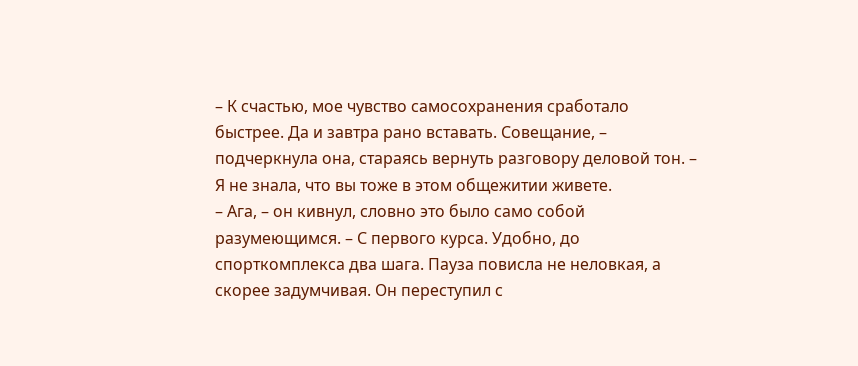– К счастью, мое чувство самосохранения сработало быстрее. Да и завтра рано вставать. Совещание, – подчеркнула она, стараясь вернуть разговору деловой тон. – Я не знала, что вы тоже в этом общежитии живете.
– Ага, – он кивнул, словно это было само собой разумеющимся. – С первого курса. Удобно, до спорткомплекса два шага. Пауза повисла не неловкая, а скорее задумчивая. Он переступил с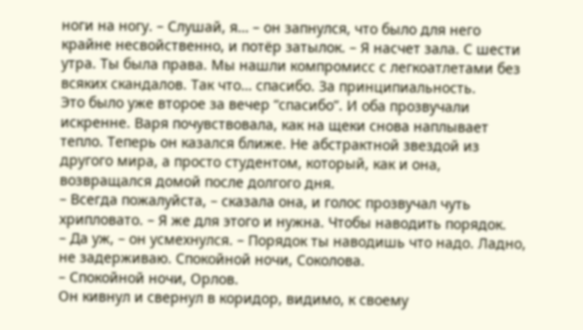ноги на ногу. – Слушай, я… – он запнулся, что было для него крайне несвойственно, и потёр затылок. – Я насчет зала. С шести утра. Ты была права. Мы нашли компромисс с легкоатлетами без всяких скандалов. Так что… спасибо. За принципиальность.
Это было уже второе за вечер “спасибо”. И оба прозвучали искренне. Варя почувствовала, как на щеки снова наплывает тепло. Теперь он казался ближе. Не абстрактной звездой из другого мира, а просто студентом, который, как и она, возвращался домой после долгого дня.
– Всегда пожалуйста, – сказала она, и голос прозвучал чуть хрипловато. – Я же для этого и нужна. Чтобы наводить порядок.
– Да уж, – он усмехнулся. – Порядок ты наводишь что надо. Ладно, не задерживаю. Спокойной ночи, Соколова.
– Спокойной ночи, Орлов.
Он кивнул и свернул в коридор, видимо, к своему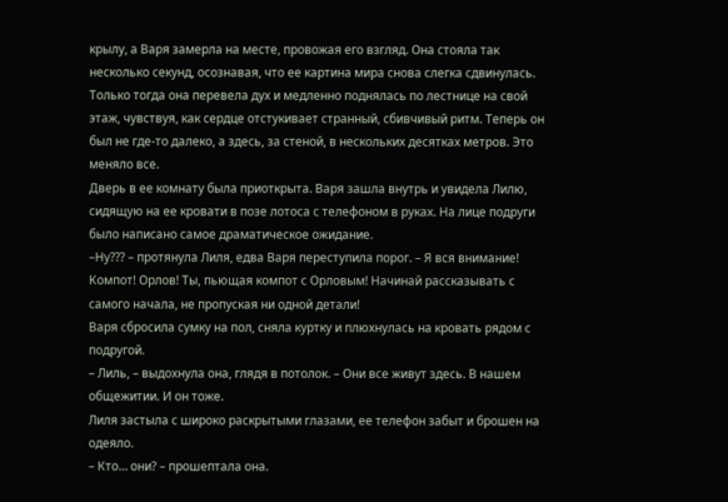крылу, а Варя замерла на месте, провожая его взгляд. Она стояла так несколько секунд, осознавая, что ее картина мира снова слегка сдвинулась.
Только тогда она перевела дух и медленно поднялась по лестнице на свой этаж, чувствуя, как сердце отстукивает странный, сбивчивый ритм. Теперь он был не где-то далеко, а здесь, за стеной, в нескольких десятках метров. Это меняло все.
Дверь в ее комнату была приоткрыта. Варя зашла внутрь и увидела Лилю, сидящую на ее кровати в позе лотоса с телефоном в руках. На лице подруги было написано самое драматическое ожидание.
–Ну??? – протянула Лиля, едва Варя переступила порог. – Я вся внимание! Компот! Орлов! Ты, пьющая компот с Орловым! Начинай рассказывать с самого начала, не пропуская ни одной детали!
Варя сбросила сумку на пол, сняла куртку и плюхнулась на кровать рядом с подругой.
– Лиль, – выдохнула она, глядя в потолок. – Они все живут здесь. В нашем общежитии. И он тоже.
Лиля застыла с широко раскрытыми глазами, ее телефон забыт и брошен на одеяло.
– Кто… они? – прошептала она.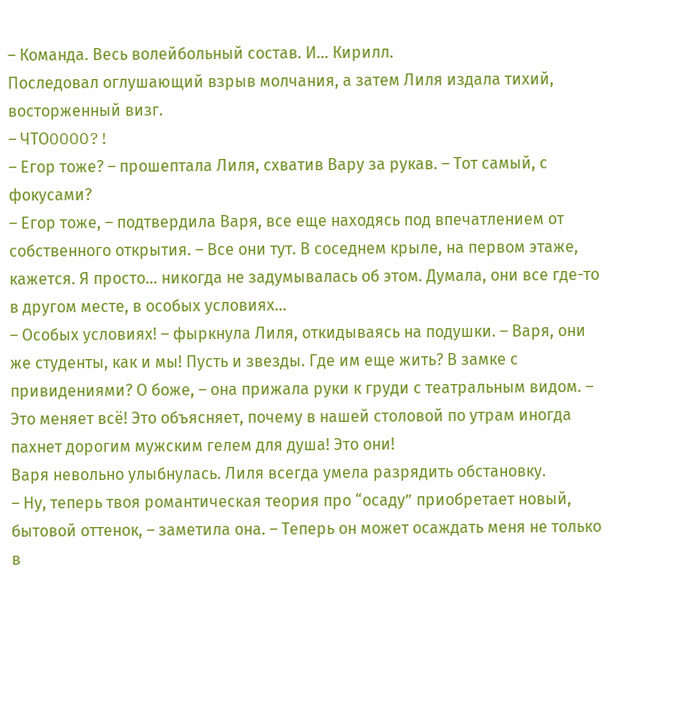– Команда. Весь волейбольный состав. И… Кирилл.
Последовал оглушающий взрыв молчания, а затем Лиля издала тихий, восторженный визг.
– ЧТОOOOO?!
– Егор тоже? – прошептала Лиля, схватив Вару за рукав. – Тот самый, с фокусами?
– Егор тоже, – подтвердила Варя, все еще находясь под впечатлением от собственного открытия. – Все они тут. В соседнем крыле, на первом этаже, кажется. Я просто… никогда не задумывалась об этом. Думала, они все где-то в другом месте, в особых условиях…
– Особых условиях! – фыркнула Лиля, откидываясь на подушки. – Варя, они же студенты, как и мы! Пусть и звезды. Где им еще жить? В замке с привидениями? О боже, – она прижала руки к груди с театральным видом. – Это меняет всё! Это объясняет, почему в нашей столовой по утрам иногда пахнет дорогим мужским гелем для душа! Это они!
Варя невольно улыбнулась. Лиля всегда умела разрядить обстановку.
– Ну, теперь твоя романтическая теория про “осаду” приобретает новый, бытовой оттенок, – заметила она. – Теперь он может осаждать меня не только в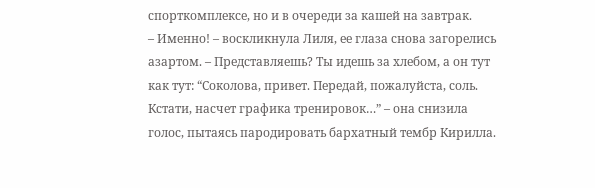спорткомплексе, но и в очереди за кашей на завтрак.
– Именно! – воскликнула Лиля, ее глаза снова загорелись азартом. – Представляешь? Ты идешь за хлебом, а он тут как тут: “Соколова, привет. Передай, пожалуйста, соль. Кстати, насчет графика тренировок…” – она снизила голос, пытаясь пародировать бархатный тембр Кирилла.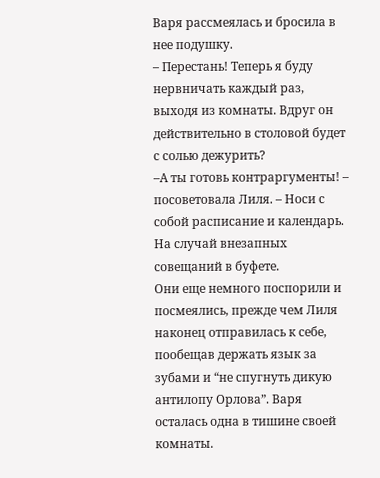Варя рассмеялась и бросила в нее подушку.
– Перестань! Теперь я буду нервничать каждый раз, выходя из комнаты. Вдруг он действительно в столовой будет с солью дежурить?
–А ты готовь контраргументы! – посоветовала Лиля. – Носи с собой расписание и календарь. На случай внезапных совещаний в буфете.
Они еще немного поспорили и посмеялись, прежде чем Лиля наконец отправилась к себе, пообещав держать язык за зубами и “не спугнуть дикую антилопу Орлова”. Варя осталась одна в тишине своей комнаты.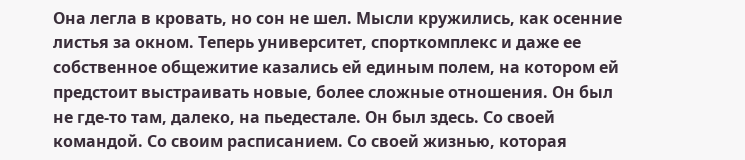Она легла в кровать, но сон не шел. Мысли кружились, как осенние листья за окном. Теперь университет, спорткомплекс и даже ее собственное общежитие казались ей единым полем, на котором ей предстоит выстраивать новые, более сложные отношения. Он был не где-то там, далеко, на пьедестале. Он был здесь. Со своей командой. Со своим расписанием. Со своей жизнью, которая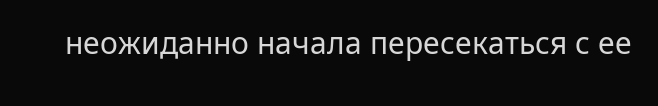неожиданно начала пересекаться с ее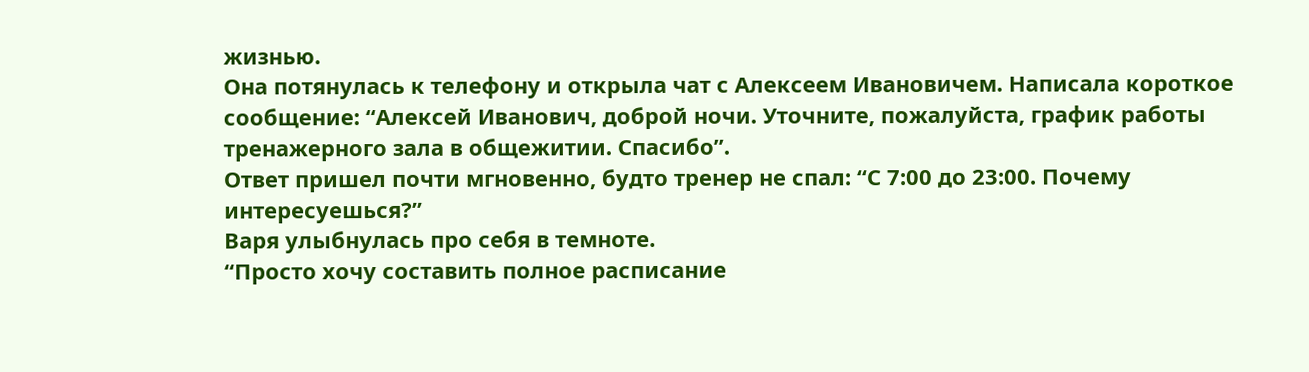жизнью.
Она потянулась к телефону и открыла чат с Алексеем Ивановичем. Написала короткое сообщение: “Алексей Иванович, доброй ночи. Уточните, пожалуйста, график работы тренажерного зала в общежитии. Спасибо”.
Ответ пришел почти мгновенно, будто тренер не спал: “С 7:00 до 23:00. Почему интересуешься?”
Варя улыбнулась про себя в темноте.
“Просто хочу составить полное расписание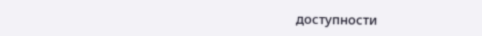доступности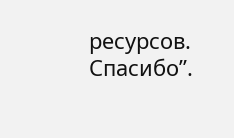ресурсов. Спасибо”.